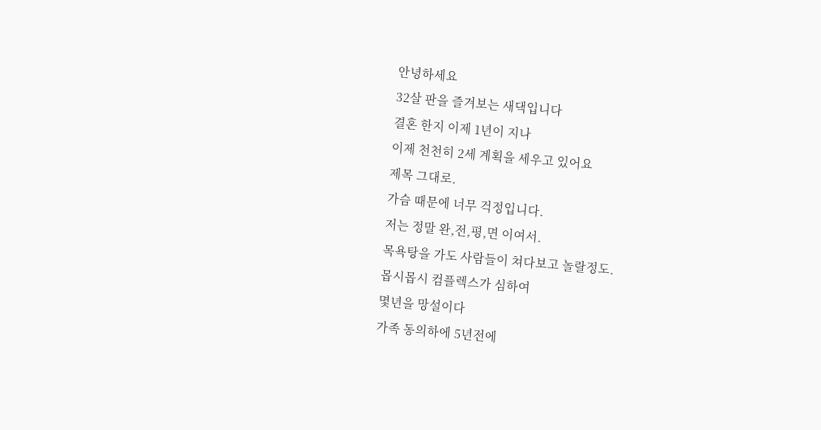안녕하세요
32살 판을 즐겨보는 새댁입니다
결혼 한지 이제 1년이 지나
이제 천천히 2세 계획을 세우고 있어요
제목 그대로.
가슴 때문에 너무 걱정입니다.
저는 정말 완,전,평,면 이여서.
목욕탕을 가도 사람들이 쳐다보고 놀랄정도.
몹시몹시 컴플렉스가 심하여
몇년을 망설이다
가족 동의하에 5년전에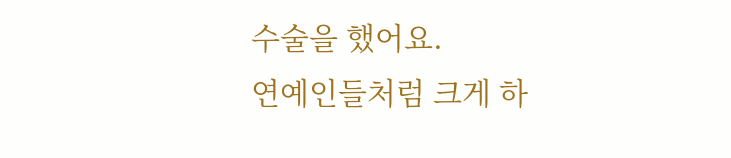수술을 했어요.
연예인들처럼 크게 하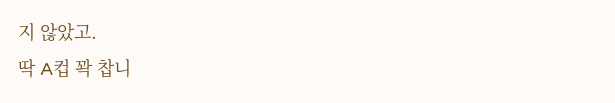지 않았고.
딱 A컵 꽉 찹니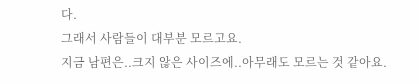다.
그래서 사람들이 대부분 모르고요.
지금 남편은..크지 않은 사이즈에..아무래도 모르는 것 같아요.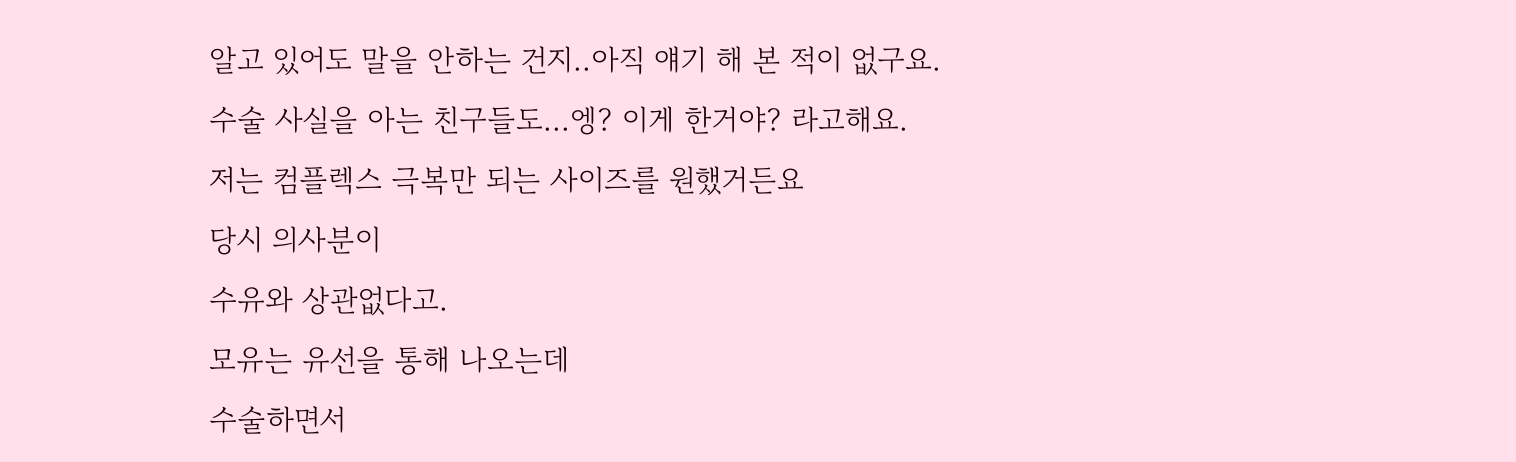알고 있어도 말을 안하는 건지..아직 얘기 해 본 적이 없구요.
수술 사실을 아는 친구들도...엥? 이게 한거야? 라고해요.
저는 컴플렉스 극복만 되는 사이즈를 원했거든요
당시 의사분이
수유와 상관없다고.
모유는 유선을 통해 나오는데
수술하면서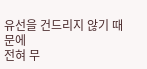유선을 건드리지 않기 때문에
전혀 무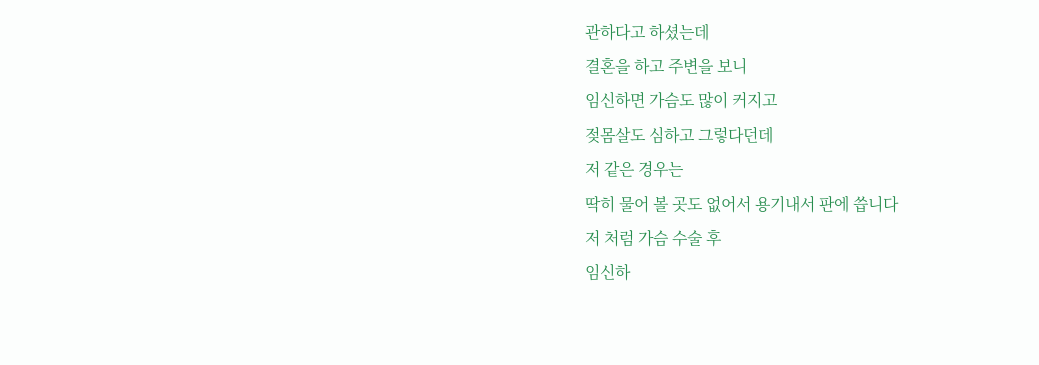관하다고 하셨는데
결혼을 하고 주변을 보니
임신하면 가슴도 많이 커지고
젖몸살도 심하고 그렇다던데
저 같은 경우는
딱히 물어 볼 곳도 없어서 용기내서 판에 씁니다
저 처럼 가슴 수술 후
임신하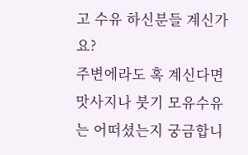고 수유 하신분들 계신가요?
주변에라도 혹 계신다면
맛사지나 붓기 모유수유는 어떠셨는지 궁금합니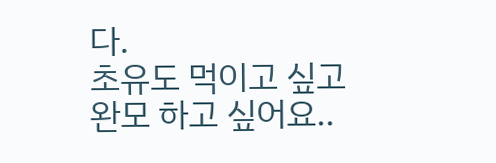다.
초유도 먹이고 싶고
완모 하고 싶어요..